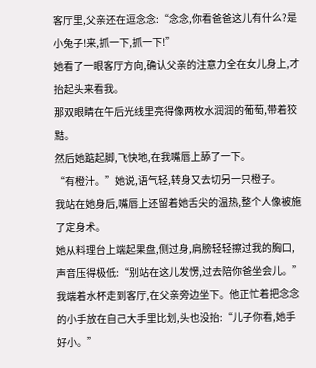客厅里,父亲还在逗念念:“念念,你看爸爸这儿有什么?是小兔子!来,抓一下,抓一下!”
她看了一眼客厅方向,确认父亲的注意力全在女儿身上,才抬起头来看我。
那双眼睛在午后光线里亮得像两枚水润润的葡萄,带着狡黠。
然后她踮起脚,飞快地,在我嘴唇上舔了一下。
“有橙汁。”她说,语气轻,转身又去切另一只橙子。
我站在她身后,嘴唇上还留着她舌尖的温热,整个人像被施了定身术。
她从料理台上端起果盘,侧过身,肩膀轻轻擦过我的胸口,声音压得极低:“别站在这儿发愣,过去陪你爸坐会儿。”
我端着水杯走到客厅,在父亲旁边坐下。他正忙着把念念的小手放在自己大手里比划,头也没抬:“儿子你看,她手好小。”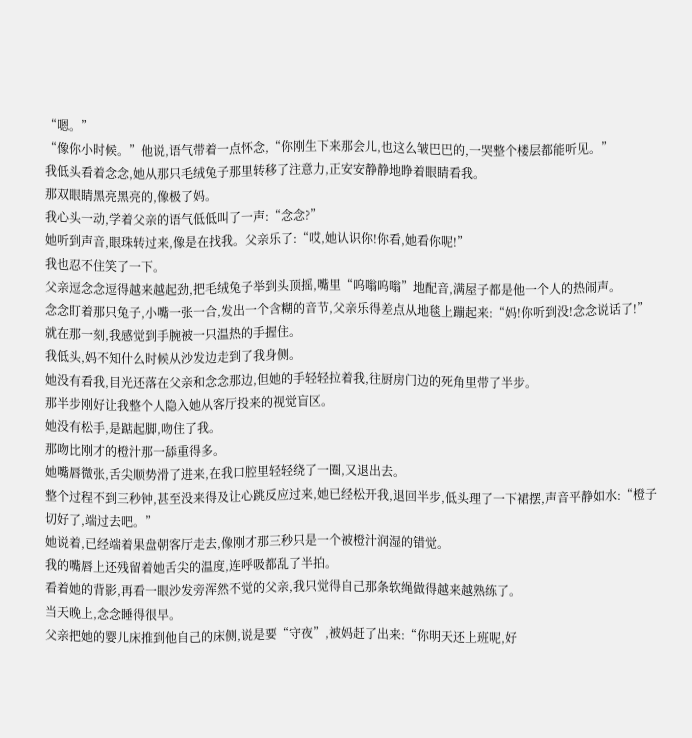“嗯。”
“像你小时候。”他说,语气带着一点怀念,“你刚生下来那会儿,也这么皱巴巴的,一哭整个楼层都能听见。”
我低头看着念念,她从那只毛绒兔子那里转移了注意力,正安安静静地睁着眼睛看我。
那双眼睛黑亮黑亮的,像极了妈。
我心头一动,学着父亲的语气低低叫了一声:“念念?”
她听到声音,眼珠转过来,像是在找我。父亲乐了:“哎,她认识你!你看,她看你呢!”
我也忍不住笑了一下。
父亲逗念念逗得越来越起劲,把毛绒兔子举到头顶摇,嘴里“呜嗡呜嗡”地配音,满屋子都是他一个人的热闹声。
念念盯着那只兔子,小嘴一张一合,发出一个含糊的音节,父亲乐得差点从地毯上蹦起来:“妈!你听到没!念念说话了!”
就在那一刻,我感觉到手腕被一只温热的手握住。
我低头,妈不知什么时候从沙发边走到了我身侧。
她没有看我,目光还落在父亲和念念那边,但她的手轻轻拉着我,往厨房门边的死角里带了半步。
那半步刚好让我整个人隐入她从客厅投来的视觉盲区。
她没有松手,是踮起脚,吻住了我。
那吻比刚才的橙汁那一舔重得多。
她嘴唇微张,舌尖顺势滑了进来,在我口腔里轻轻绕了一圈,又退出去。
整个过程不到三秒钟,甚至没来得及让心跳反应过来,她已经松开我,退回半步,低头理了一下裙摆,声音平静如水:“橙子切好了,端过去吧。”
她说着,已经端着果盘朝客厅走去,像刚才那三秒只是一个被橙汁润湿的错觉。
我的嘴唇上还残留着她舌尖的温度,连呼吸都乱了半拍。
看着她的背影,再看一眼沙发旁浑然不觉的父亲,我只觉得自己那条软绳做得越来越熟练了。
当天晚上,念念睡得很早。
父亲把她的婴儿床推到他自己的床侧,说是要“守夜”,被妈赶了出来:“你明天还上班呢,好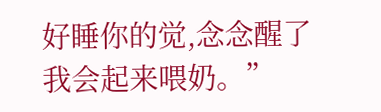好睡你的觉,念念醒了我会起来喂奶。”